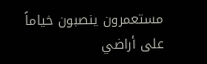مستعمرون ينصبون خياماً على أراضي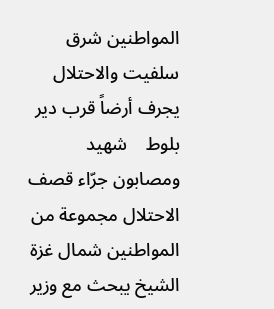المواطنين شرق سلفيت والاحتلال يجرف أرضاً قرب دير بلوط    شهيد ومصابون جرّاء قصف الاحتلال مجموعة من المواطنين شمال غزة    الشيخ يبحث مع وزير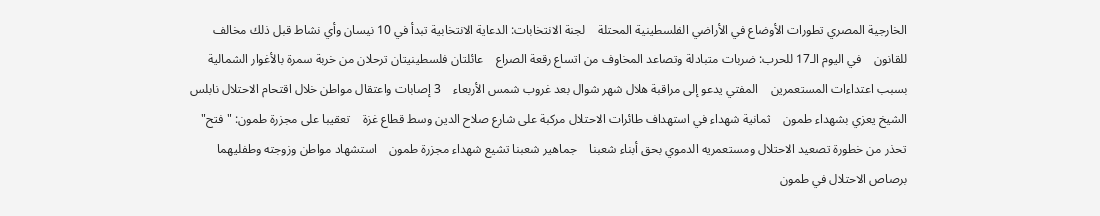الخارجية المصري تطورات الأوضاع في الأراضي الفلسطينية المحتلة    لجنة الانتخابات: الدعاية الانتخابية تبدأ في 10 نيسان وأي نشاط قبل ذلك مخالف للقانون    في اليوم الـ17 للحرب: ضربات متبادلة وتصاعد المخاوف من اتساع رقعة الصراع    عائلتان فلسطينيتان ترحلان من خربة سمرة بالأغوار الشمالية بسبب اعتداءات المستعمرين    المفتي يدعو إلى مراقبة هلال شهر شوال بعد غروب شمس الأربعاء    3 إصابات واعتقال مواطن خلال اقتحام الاحتلال نابلس    الشيخ يعزي بشهداء طمون    ثمانية شهداء في استهداف طائرات الاحتلال مركبة على شارع صلاح الدين وسط قطاع غزة    تعقيبا على مجزرة طمون: "فتح" تحذر من خطورة تصعيد الاحتلال ومستعمريه الدموي بحق أبناء شعبنا    جماهير شعبنا تشيع شهداء مجزرة طمون    استشهاد مواطن وزوجته وطفليهما برصاص الاحتلال في طمون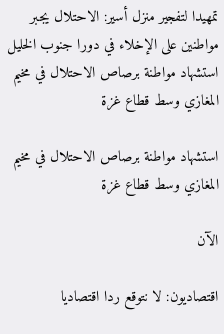تمهيدا لتفجير منزل أسير: الاحتلال يجبر مواطنين على الإخلاء في دورا جنوب الخليل    استشهاد مواطنة برصاص الاحتلال في مخيم المغازي وسط قطاع غزة

استشهاد مواطنة برصاص الاحتلال في مخيم المغازي وسط قطاع غزة

الآن

اقتصاديون: لا نتوقع ردا اقتصاديا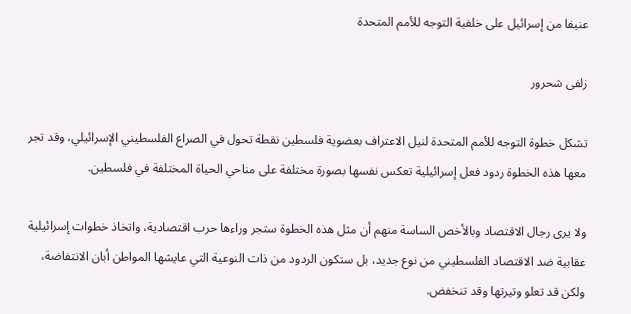عنيفا من إسرائيل على خلفية التوجه للأمم المتحدة

زلفى شحرور

تشكل خطوة التوجه للأمم المتحدة لنيل الاعتراف بعضوية فلسطين نقطة تحول في الصراع الفلسطيني الإسرائيلي، وقد تجر معها هذه الخطوة ردود فعل إسرائيلية تعكس نفسها بصورة مختلفة على مناحي الحياة المختلفة في فلسطين.

ولا يرى رجال الاقتصاد وبالأخص الساسة منهم أن مثل هذه الخطوة ستجر وراءها حرب اقتصادية، واتخاذ خطوات إسرائيلية عقابية ضد الاقتصاد الفلسطيني من نوع جديد، بل ستكون الردود من ذات النوعية التي عايشها المواطن أبان الانتفاضة، ولكن قد تعلو وتيرتها وقد تنخفض.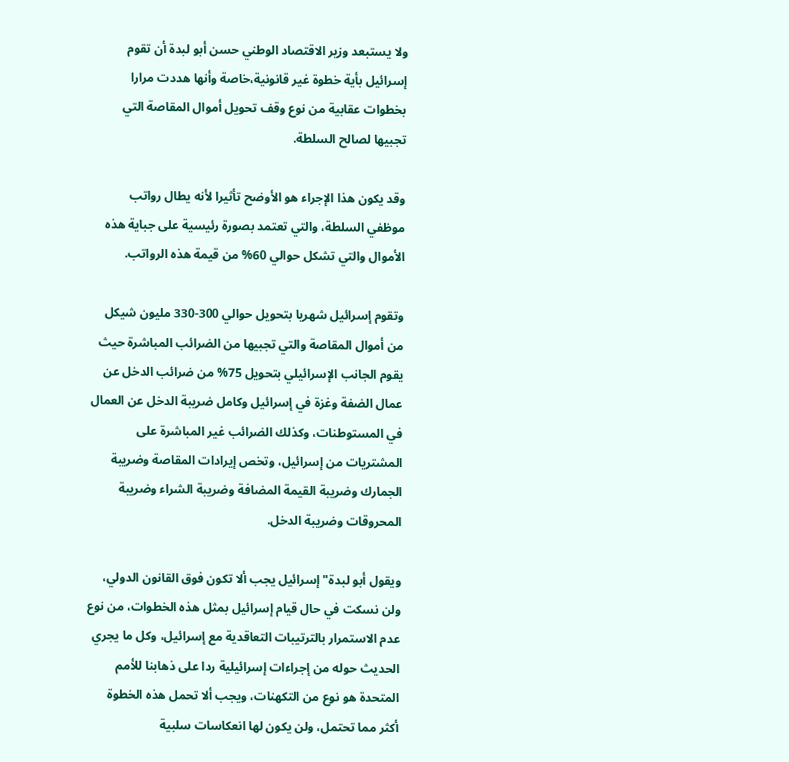ولا يستبعد وزير الاقتصاد الوطني حسن أبو لبدة أن تقوم إسرائيل بأية خطوة غير قانونية،خاصة وأنها هددت مرارا بخطوات عقابية من نوع وقف تحويل أموال المقاصة التي تجبيها لصالح السلطة.

وقد يكون هذا الإجراء هو الأوضح تأثيرا لأنه يطال رواتب موظفي السلطة، والتي تعتمد بصورة رئيسية على جباية هذه الأموال والتي تشكل حوالي 60% من قيمة هذه الرواتب.

وتقوم إسرائيل شهريا بتحويل حوالي 300-330 مليون شيكل من أموال المقاصة والتي تجبيها من الضرائب المباشرة حيث يقوم الجانب الإسرائيلي بتحويل 75% من ضرائب الدخل عن عمال الضفة وغزة في إسرائيل وكامل ضريبة الدخل عن العمال في المستوطنات، وكذلك الضرائب غير المباشرة على المشتريات من إسرائيل، وتخص إيرادات المقاصة وضريبة الجمارك وضريبة القيمة المضافة وضريبة الشراء وضريبة المحروقات وضريبة الدخل.

ويقول أبو لبدة" إسرائيل يجب ألا تكون فوق القانون الدولي، ولن نسكت في حال قيام إسرائيل بمثل هذه الخطوات، من نوع عدم الاستمرار بالترتيبات التعاقدية مع إسرائيل، وكل ما يجري الحديث حوله من إجراءات إسرائيلية ردا على ذهابنا للأمم المتحدة هو نوع من التكهنات، ويجب ألا تحمل هذه الخطوة أكثر مما تحتمل، ولن يكون لها انعكاسات سلبية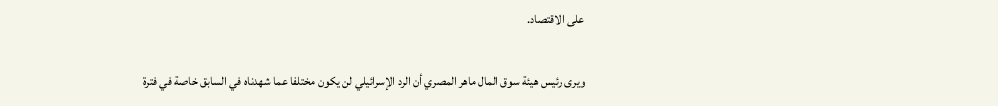على الاقتصاد.

ويرى رئيس هيئة سوق المال ماهر المصري أن الرد الإسرائيلي لن يكون مختلفا عما شهدناه في السابق خاصة في فترة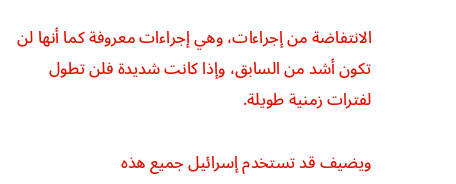الانتفاضة من إجراءات، وهي إجراءات معروفة كما أنها لن تكون أشد من السابق، وإذا كانت شديدة فلن تطول لفترات زمنية طويلة.

ويضيف قد تستخدم إسرائيل جميع هذه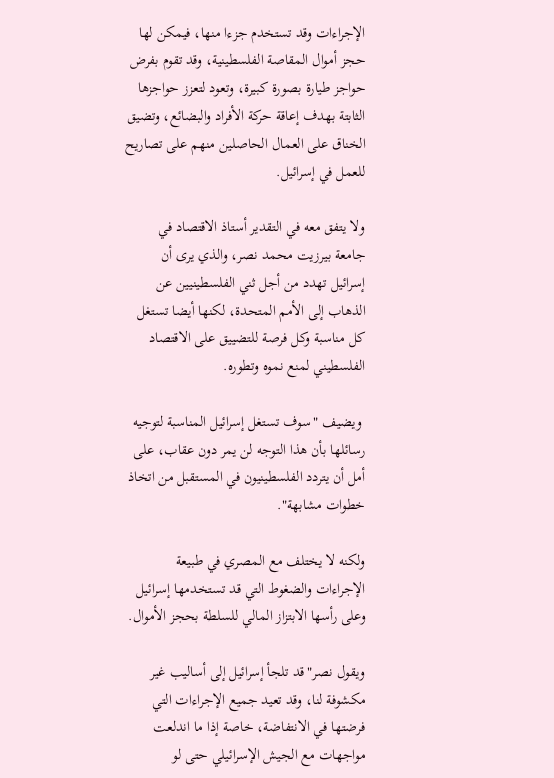الإجراءات وقد تستخدم جزءا منها، فيمكن لها حجز أموال المقاصة الفلسطينية، وقد تقوم بفرض حواجز طيارة بصورة كبيرة، وتعود لتعزز حواجزها الثابتة بهدف إعاقة حركة الأفراد والبضائع، وتضيق الخناق على العمال الحاصلين منهم على تصاريح للعمل في إسرائيل.

ولا يتفق معه في التقدير أستاذ الاقتصاد في جامعة بيرزيت محمد نصر، والذي يرى أن إسرائيل تهدد من أجل ثني الفلسطينيين عن الذهاب إلى الأمم المتحدة، لكنها أيضا تستغل كل مناسبة وكل فرصة للتضييق على الاقتصاد الفلسطيني لمنع نموه وتطوره.

 ويضيف "سوف تستغل إسرائيل المناسبة لتوجيه رسائلها بأن هذا التوجه لن يمر دون عقاب، على أمل أن يتردد الفلسطينيون في المستقبل من اتخاذ خطوات مشابهة".

ولكنه لا يختلف مع المصري في طبيعة الإجراءات والضغوط التي قد تستخدمها إسرائيل وعلى رأسها الابتزاز المالي للسلطة بحجز الأموال.

ويقول نصر"قد تلجأ إسرائيل إلى أساليب غير مكشوفة لنا، وقد تعيد جميع الإجراءات التي فرضتها في الانتفاضة، خاصة إذا ما اندلعت مواجهات مع الجيش الإسرائيلي حتى لو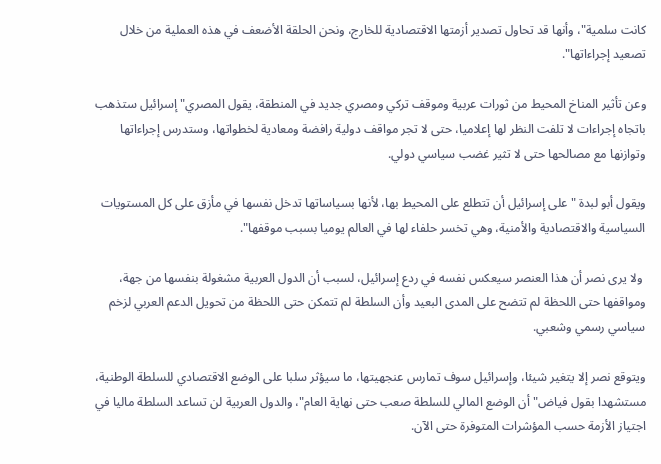كانت سلمية"، وأنها قد تحاول تصدير أزمتها الاقتصادية للخارج، ونحن الحلقة الأضعف في هذه العملية من خلال تصعيد إجراءاتها".

وعن تأثير المناخ المحيط من ثورات عربية وموقف تركي ومصري جديد في المنطقة، يقول المصري" إسرائيل ستذهب باتجاه إجراءات لا تلفت النظر لها إعلاميا، حتى لا تجر مواقف دولية رافضة ومعادية لخطواتها، وستدرس إجراءاتها وتوازنها مع مصالحها حتى لا تثير غضب سياسي دولي.

ويقول أبو لبدة "على إسرائيل أن تتطلع على المحيط بها، لأنها بسياساتها تدخل نفسها في مأزق على كل المستويات السياسية والاقتصادية والأمنية، وهي تخسر حلفاء لها في العالم يوميا بسبب موقفها".

 ولا يرى نصر أن هذا العنصر سيعكس نفسه في ردع إسرائيل، لسبب أن الدول العربية مشغولة بنفسها من جهة، ومواقفها حتى اللحظة لم تتضح على المدى البعيد وأن السلطة لم تتمكن حتى اللحظة من تحويل الدعم العربي لزخم سياسي رسمي وشعبي.

ويتوقع نصر إلا يتغير شيئا، وإسرائيل سوف تمارس عنجهيتها، ما سيؤثر سلبا على الوضع الاقتصادي للسلطة الوطنية، مستشهدا بقول فياض" أن الوضع المالي للسلطة صعب حتى نهاية العام"، والدول العربية لن تساعد السلطة ماليا في اجتياز الأزمة حسب المؤشرات المتوفرة حتى الآن.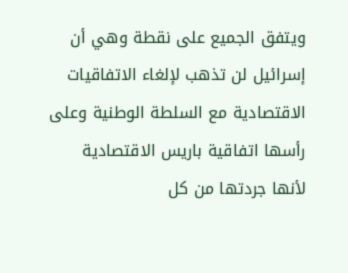ويتفق الجميع على نقطة وهي أن إسرائيل لن تذهب لإلغاء الاتفاقيات الاقتصادية مع السلطة الوطنية وعلى رأسها اتفاقية باريس الاقتصادية لأنها جردتها من كل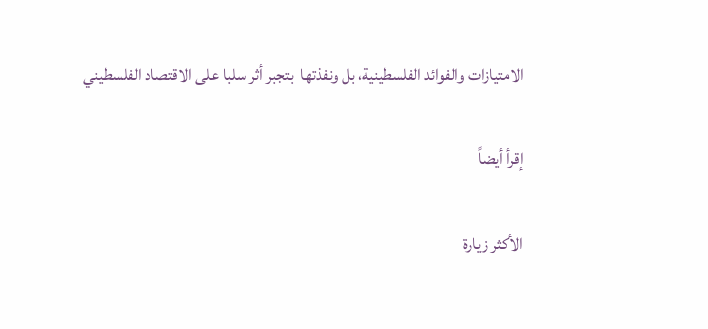الامتيازات والفوائد الفلسطينية، بل ونفذتها  بتجبر أثر سلبا على الاقتصاد الفلسطيني

إقرأ أيضاً

الأكثر زيارة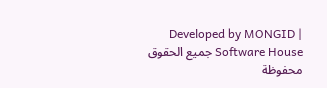Developed by MONGID | Software House جميع الحقوق محفوظة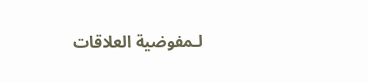لـمفوضية العلاقات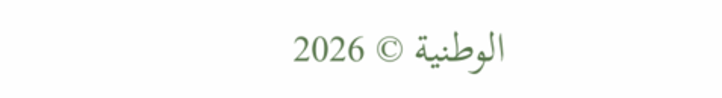الوطنية © 2026